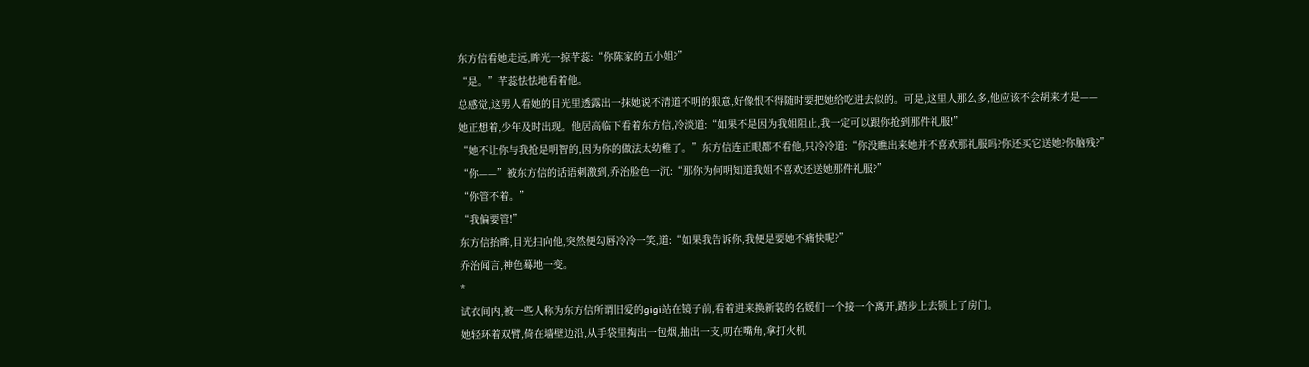东方信看她走远,眸光一掠芊蕊:“你陈家的五小姐?”
“是。”芊蕊怯怯地看着他。
总感觉,这男人看她的目光里透露出一抹她说不清道不明的狠意,好像恨不得随时要把她给吃进去似的。可是,这里人那么多,他应该不会胡来才是——
她正想着,少年及时出现。他居高临下看着东方信,冷淡道:“如果不是因为我姐阻止,我一定可以跟你抢到那件礼服!”
“她不让你与我抢是明智的,因为你的做法太幼稚了。”东方信连正眼都不看他,只冷冷道:“你没瞧出来她并不喜欢那礼服吗?你还买它送她?你脑残?”
“你——”被东方信的话语刺激到,乔治脸色一沉:“那你为何明知道我姐不喜欢还送她那件礼服?”
“你管不着。”
“我偏要管!”
东方信抬眸,目光扫向他,突然便勾唇冷冷一笑,道:“如果我告诉你,我便是要她不痛快呢?”
乔治闻言,神色蓦地一变。
*
试衣间内,被一些人称为东方信所谓旧爱的gigi站在镜子前,看着进来换新装的名媛们一个接一个离开,踏步上去锁上了房门。
她轻环着双臂,倚在墙壁边沿,从手袋里掏出一包烟,抽出一支,叨在嘴角,拿打火机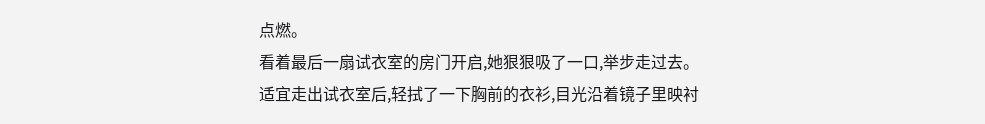点燃。
看着最后一扇试衣室的房门开启,她狠狠吸了一口,举步走过去。
适宜走出试衣室后,轻拭了一下胸前的衣衫,目光沿着镜子里映衬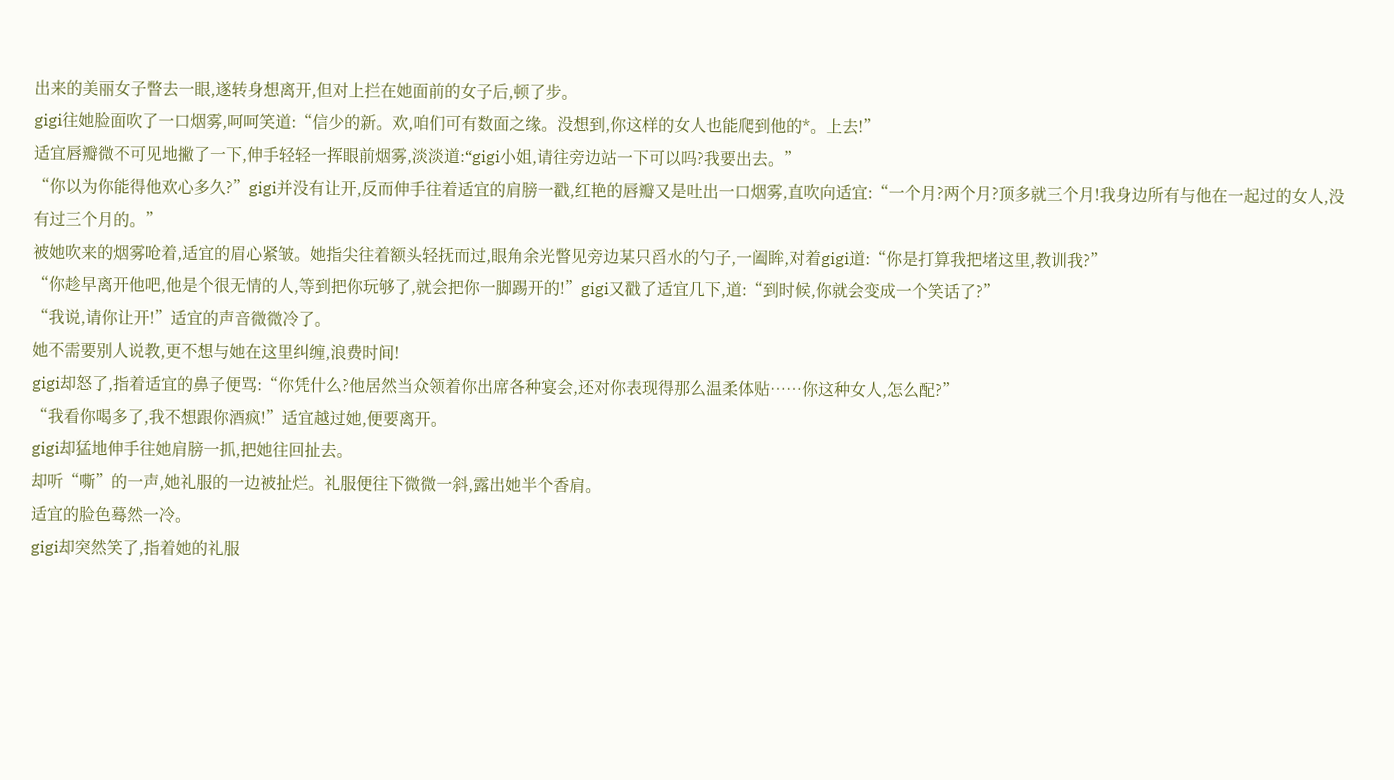出来的美丽女子瞥去一眼,遂转身想离开,但对上拦在她面前的女子后,顿了步。
gigi往她脸面吹了一口烟雾,呵呵笑道:“信少的新。欢,咱们可有数面之缘。没想到,你这样的女人也能爬到他的*。上去!”
适宜唇瓣微不可见地撇了一下,伸手轻轻一挥眼前烟雾,淡淡道:“gigi小姐,请往旁边站一下可以吗?我要出去。”
“你以为你能得他欢心多久?”gigi并没有让开,反而伸手往着适宜的肩膀一戳,红艳的唇瓣又是吐出一口烟雾,直吹向适宜:“一个月?两个月?顶多就三个月!我身边所有与他在一起过的女人,没有过三个月的。”
被她吹来的烟雾呛着,适宜的眉心紧皱。她指尖往着额头轻抚而过,眼角余光瞥见旁边某只舀水的勺子,一阖眸,对着gigi道:“你是打算我把堵这里,教训我?”
“你趁早离开他吧,他是个很无情的人,等到把你玩够了,就会把你一脚踢开的!”gigi又戳了适宜几下,道:“到时候,你就会变成一个笑话了?”
“我说,请你让开!”适宜的声音微微冷了。
她不需要别人说教,更不想与她在这里纠缠,浪费时间!
gigi却怒了,指着适宜的鼻子便骂:“你凭什么?他居然当众领着你出席各种宴会,还对你表现得那么温柔体贴……你这种女人,怎么配?”
“我看你喝多了,我不想跟你酒疯!”适宜越过她,便要离开。
gigi却猛地伸手往她肩膀一抓,把她往回扯去。
却听“嘶”的一声,她礼服的一边被扯烂。礼服便往下微微一斜,露出她半个香肩。
适宜的脸色蓦然一冷。
gigi却突然笑了,指着她的礼服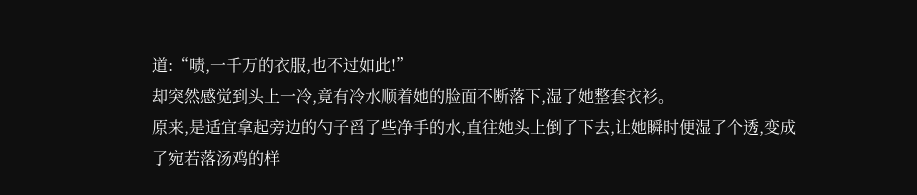道:“啧,一千万的衣服,也不过如此!”
却突然感觉到头上一冷,竟有冷水顺着她的脸面不断落下,湿了她整套衣衫。
原来,是适宜拿起旁边的勺子舀了些净手的水,直往她头上倒了下去,让她瞬时便湿了个透,变成了宛若落汤鸡的样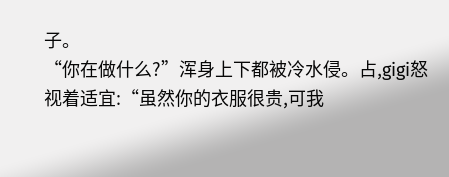子。
“你在做什么?”浑身上下都被冷水侵。占,gigi怒视着适宜:“虽然你的衣服很贵,可我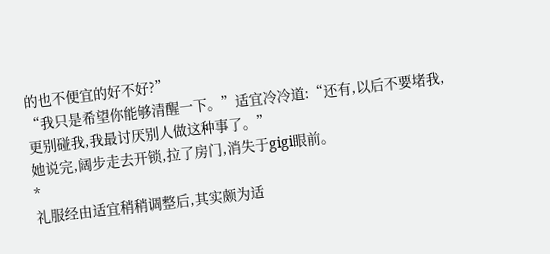的也不便宜的好不好?”
“我只是希望你能够清醒一下。”适宜冷冷道:“还有,以后不要堵我,更别碰我,我最讨厌别人做这种事了。”
她说完,阔步走去开锁,拉了房门,消失于gigi眼前。
*
礼服经由适宜稍稍调整后,其实颇为适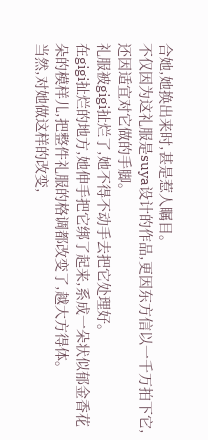合她,她换出来时,甚是惹人瞩目。
不仅因为这礼服是suya设计的作品,更因东方信以一千万拍下它,还因适宜对它做的手脚。
礼服被gigi扯烂了,她不得不动手去把它处理好。
在gigi扯烂的地方,她伸手把它绑了起来,系成一朵状似郁金香花朵的模样儿,把整件礼服的格调都改变了,越大方得体。
当然,对她做这样的改变,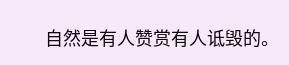自然是有人赞赏有人诋毁的。